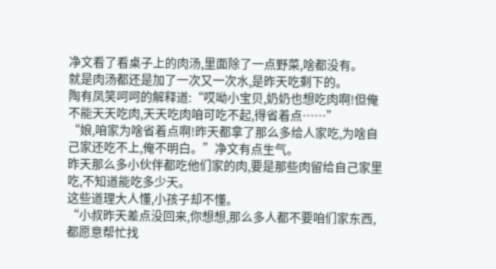净文看了看桌子上的肉汤,里面除了一点野菜,啥都没有。
就是肉汤都还是加了一次又一次水,是昨天吃剩下的。
陶有凤笑呵呵的解释道:“哎呦小宝贝,奶奶也想吃肉啊!但俺不能天天吃肉,天天吃肉咱可吃不起,得省着点……”
“娘,咱家为啥省着点啊!昨天都拿了那么多给人家吃,为啥自己家还吃不上,俺不明白。”净文有点生气。
昨天那么多小伙伴都吃他们家的肉,要是那些肉留给自己家里吃,不知道能吃多少天。
这些道理大人懂,小孩子却不懂。
“小叔昨天差点没回来,你想想,那么多人都不要咱们家东西,都愿意帮忙找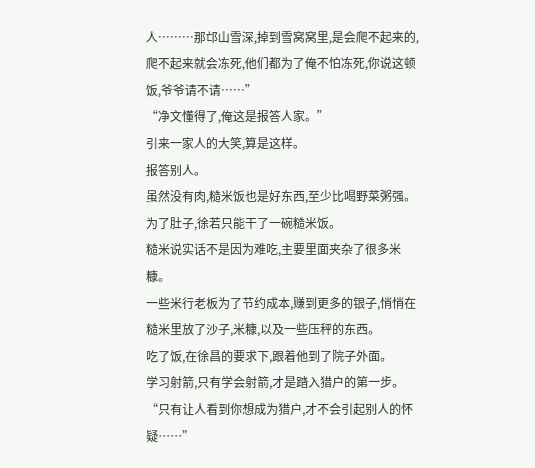人………那邙山雪深,掉到雪窝窝里,是会爬不起来的,爬不起来就会冻死,他们都为了俺不怕冻死,你说这顿饭,爷爷请不请……”
“净文懂得了,俺这是报答人家。”
引来一家人的大笑,算是这样。
报答别人。
虽然没有肉,糙米饭也是好东西,至少比喝野菜粥强。
为了肚子,徐若只能干了一碗糙米饭。
糙米说实话不是因为难吃,主要里面夹杂了很多米糠。
一些米行老板为了节约成本,赚到更多的银子,悄悄在糙米里放了沙子,米糠,以及一些压秤的东西。
吃了饭,在徐昌的要求下,跟着他到了院子外面。
学习射箭,只有学会射箭,才是踏入猎户的第一步。
“只有让人看到你想成为猎户,才不会引起别人的怀疑……”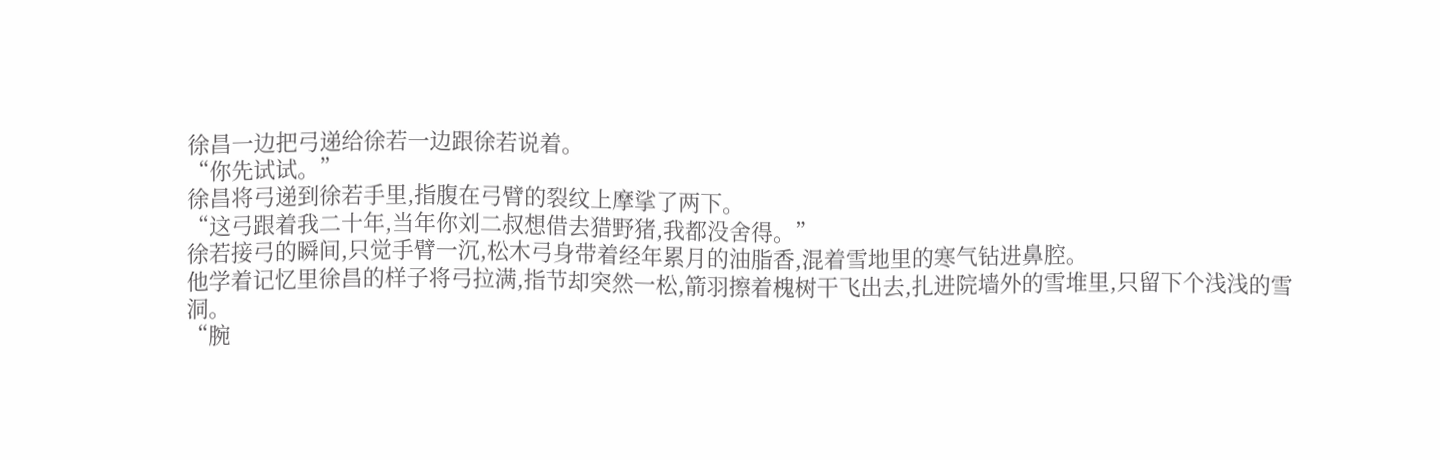徐昌一边把弓递给徐若一边跟徐若说着。
“你先试试。”
徐昌将弓递到徐若手里,指腹在弓臂的裂纹上摩挲了两下。
“这弓跟着我二十年,当年你刘二叔想借去猎野猪,我都没舍得。”
徐若接弓的瞬间,只觉手臂一沉,松木弓身带着经年累月的油脂香,混着雪地里的寒气钻进鼻腔。
他学着记忆里徐昌的样子将弓拉满,指节却突然一松,箭羽擦着槐树干飞出去,扎进院墙外的雪堆里,只留下个浅浅的雪洞。
“腕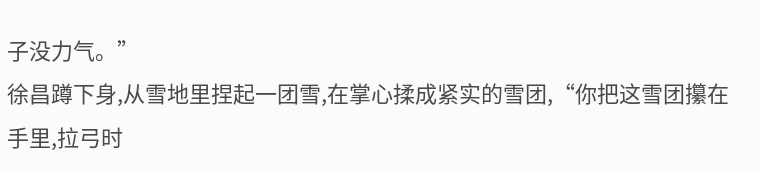子没力气。”
徐昌蹲下身,从雪地里捏起一团雪,在掌心揉成紧实的雪团,“你把这雪团攥在手里,拉弓时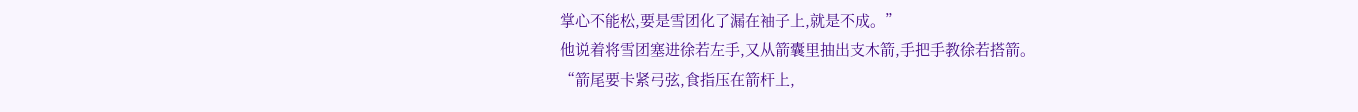掌心不能松,要是雪团化了漏在袖子上,就是不成。”
他说着将雪团塞进徐若左手,又从箭囊里抽出支木箭,手把手教徐若搭箭。
“箭尾要卡紧弓弦,食指压在箭杆上,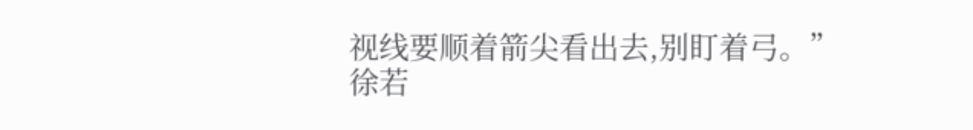视线要顺着箭尖看出去,别盯着弓。”
徐若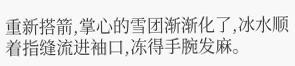重新搭箭,掌心的雪团渐渐化了,冰水顺着指缝流进袖口,冻得手腕发麻。